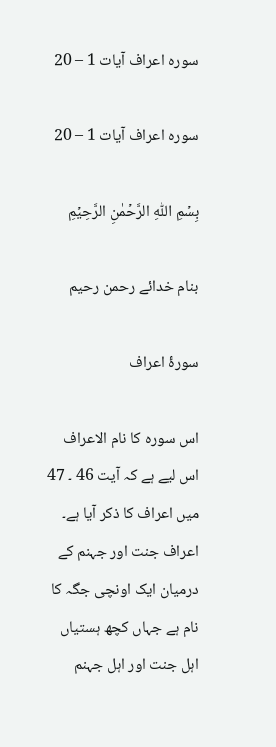سوره اعراف آيات 1 – 20

سوره اعراف آيات 1 – 20

بِسۡمِ اللّٰہِ الرَّحۡمٰنِ الرَّحِیۡمِ

بنام خدائے رحمن رحیم

سورۂ اعراف

اس سورہ کا نام الاعراف اس لیے ہے کہ آیت 46 ۔ 47 میں اعراف کا ذکر آیا ہے۔ اعراف جنت اور جہنم کے درمیان ایک اونچی جگہ کا نام ہے جہاں کچھ ہستیاں اہل جنت اور اہل جہنم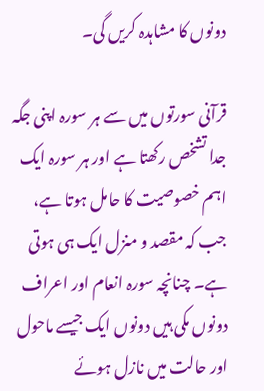دونوں کا مشاہدہ کریں گی۔

قرآنی سورتوں میں سے ہر سورہ اپنی جگہ جدا تشخص رکھتا ہے اور ہر سورہ ایک اہم خصوصیت کا حامل ہوتا ہے، جب کہ مقصد و منزل ایک ہی ہوتی ہے۔ چنانچہ سورہ انعام اور اعراف دونوں مکی ہیں دونوں ایک جیسے ماحول اور حالت میں نازل ہوئے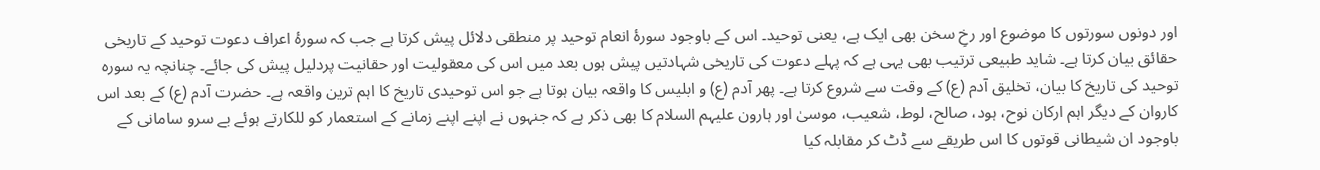اور دونوں سورتوں کا موضوع اور رخِ سخن بھی ایک ہے، یعنی توحید۔ اس کے باوجود سورۂ انعام توحید پر منطقی دلائل پیش کرتا ہے جب کہ سورۂ اعراف دعوت توحید کے تاریخی حقائق بیان کرتا ہے۔ شاید طبیعی ترتیب بھی یہی ہے کہ پہلے دعوت کی تاریخی شہادتیں پیش ہوں بعد میں اس کی معقولیت اور حقانیت پردلیل پیش کی جائے۔ چنانچہ یہ سورہ توحید کی تاریخ کا بیان، تخلیق آدم (ع) کے وقت سے شروع کرتا ہے۔ پھر آدم (ع) و ابلیس کا واقعہ بیان ہوتا ہے جو اس توحیدی تاریخ کا اہم ترین واقعہ ہے۔ حضرت آدم (ع) کے بعد اس کاروان کے دیگر اہم ارکان نوح، ہود، صالح، لوط، شعیب، موسیٰ اور ہارون علیہم السلام کا بھی ذکر ہے کہ جنہوں نے اپنے اپنے زمانے کے استعمار کو للکارتے ہوئے بے سرو سامانی کے باوجود ان شیطانی قوتوں کا اس طریقے سے ڈٹ کر مقابلہ کیا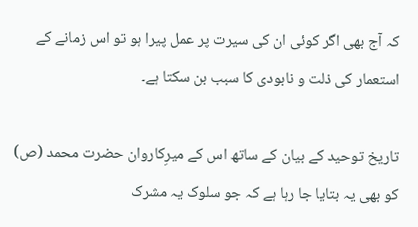کہ آج بھی اگر کوئی ان کی سیرت پر عمل پیرا ہو تو اس زمانے کے استعمار کی ذلت و نابودی کا سبب بن سکتا ہے۔

تاریخ توحید کے بیان کے ساتھ اس کے میرِکاروان حضرت محمد (ص) کو بھی یہ بتایا جا رہا ہے کہ جو سلوک یہ مشرک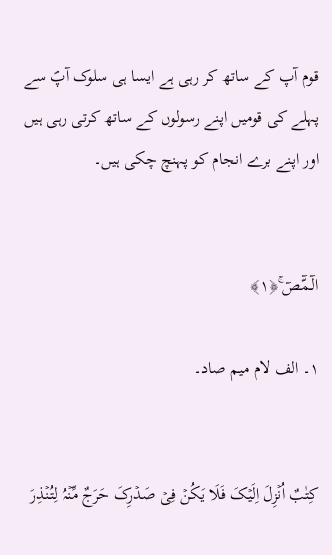قوم آپ کے ساتھ کر رہی ہے ایسا ہی سلوک آپؐ سے پہلے کی قومیں اپنے رسولوں کے ساتھ کرتی رہی ہیں اور اپنے برے انجام کو پہنچ چکی ہیں۔


الٓـمّٓصٓ ۚ﴿۱﴾

۱۔ الف لام میم صاد۔


کِتٰبٌ اُنۡزِلَ اِلَیۡکَ فَلَا یَکُنۡ فِیۡ صَدۡرِکَ حَرَجٌ مِّنۡہُ لِتُنۡذِرَ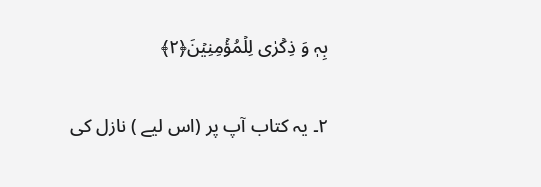بِہٖ وَ ذِکۡرٰی لِلۡمُؤۡمِنِیۡنَ﴿۲﴾

۲۔ یہ کتاب آپ پر (اس لیے ) نازل کی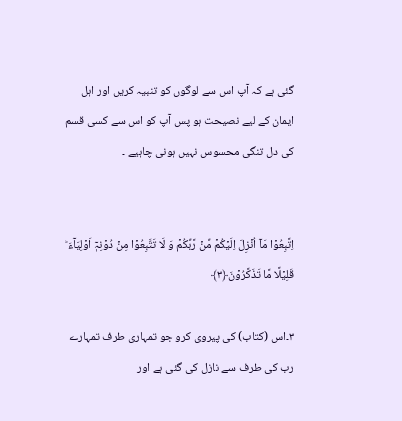گئی ہے کہ آپ اس سے لوگوں کو تنبیہ کریں اور اہل ایمان کے لیے نصیحت ہو پس آپ کو اس سے کسی قسم کی دل تنگی محسوس نہیں ہونی چاہیے ۔


اِتَّبِعُوۡا مَاۤ اُنۡزِلَ اِلَیۡکُمۡ مِّنۡ رَّبِّکُمۡ وَ لَا تَتَّبِعُوۡا مِنۡ دُوۡنِہٖۤ اَوۡلِیَآءَ ؕ قَلِیۡلًا مَّا تَذَکَّرُوۡنَ﴿۳﴾

۳۔اس (کتاب) کی پیروی کرو جو تمہاری طرف تمہارے رب کی طرف سے نازل کی گئی ہے اور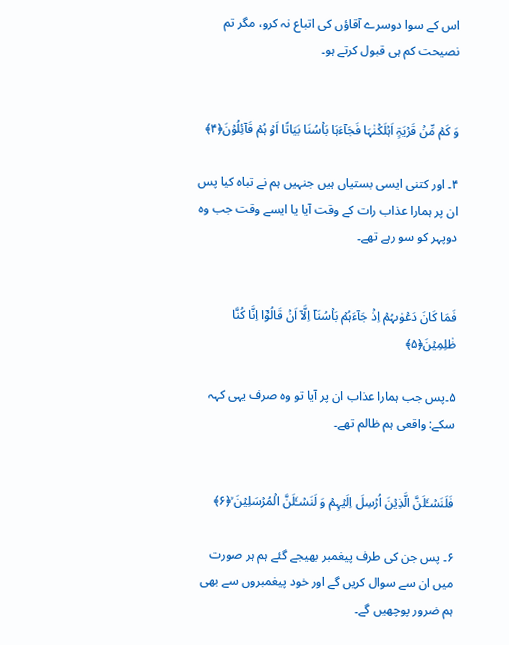اس کے سوا دوسرے آقاؤں کی اتباع نہ کرو، مگر تم نصیحت کم ہی قبول کرتے ہو۔


وَ کَمۡ مِّنۡ قَرۡیَۃٍ اَہۡلَکۡنٰہَا فَجَآءَہَا بَاۡسُنَا بَیَاتًا اَوۡ ہُمۡ قَآئِلُوۡنَ﴿۴﴾

۴۔ اور کتنی ایسی بستیاں ہیں جنہیں ہم نے تباہ کیا پس ان پر ہمارا عذاب رات کے وقت آیا یا ایسے وقت جب وہ دوپہر کو سو رہے تھے۔


فَمَا کَانَ دَعۡوٰىہُمۡ اِذۡ جَآءَہُمۡ بَاۡسُنَاۤ اِلَّاۤ اَنۡ قَالُوۡۤا اِنَّا کُنَّا ظٰلِمِیۡنَ﴿۵﴾

۵۔پس جب ہمارا عذاب ان پر آیا تو وہ صرف یہی کہہ سکے: واقعی ہم ظالم تھے۔


فَلَنَسۡـَٔلَنَّ الَّذِیۡنَ اُرۡسِلَ اِلَیۡہِمۡ وَ لَنَسۡـَٔلَنَّ الۡمُرۡسَلِیۡنَ ۙ﴿۶﴾

۶۔ پس جن کی طرف پیغمبر بھیجے گئے ہم ہر صورت میں ان سے سوال کریں گے اور خود پیغمبروں سے بھی ہم ضرور پوچھیں گے۔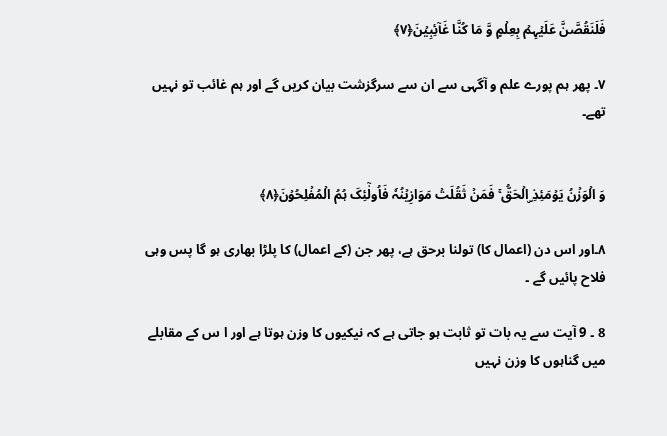فَلَنَقُصَّنَّ عَلَیۡہِمۡ بِعِلۡمٍ وَّ مَا کُنَّا غَآئِبِیۡنَ﴿۷﴾

۷۔ پھر ہم پورے علم و آگہی سے ان سے سرگزشت بیان کریں گے اور ہم غائب تو نہیں تھے۔


وَ الۡوَزۡنُ یَوۡمَئِذِ ۣالۡحَقُّ ۚ فَمَنۡ ثَقُلَتۡ مَوَازِیۡنُہٗ فَاُولٰٓئِکَ ہُمُ الۡمُفۡلِحُوۡنَ﴿۸﴾

۸۔اور اس دن (اعمال کا) تولنا برحق ہے، پھر جن (کے اعمال) کا پلڑا بھاری ہو گا پس وہی فلاح پائیں گے ۔

8 ۔ 9 آیت سے یہ بات تو ثابت ہو جاتی ہے کہ نیکیوں کا وزن ہوتا ہے اور ا س کے مقابلے میں گناہوں کا وزن نہیں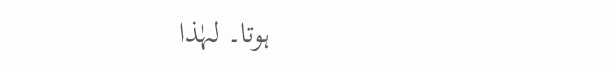ہوتا۔ لہٰذا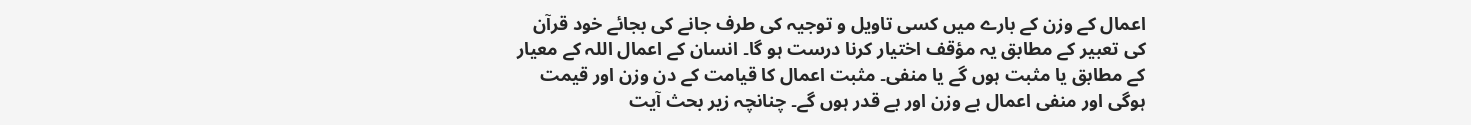اعمال کے وزن کے بارے میں کسی تاویل و توجیہ کی طرف جانے کی بجائے خود قرآن کی تعبیر کے مطابق یہ مؤقف اختیار کرنا درست ہو گا۔ انسان کے اعمال اللہ کے معیار کے مطابق یا مثبت ہوں گے یا منفی۔ مثبت اعمال کا قیامت کے دن وزن اور قیمت ہوگی اور منفی اعمال بے وزن اور بے قدر ہوں گے۔ چنانچہ زیر بحث آیت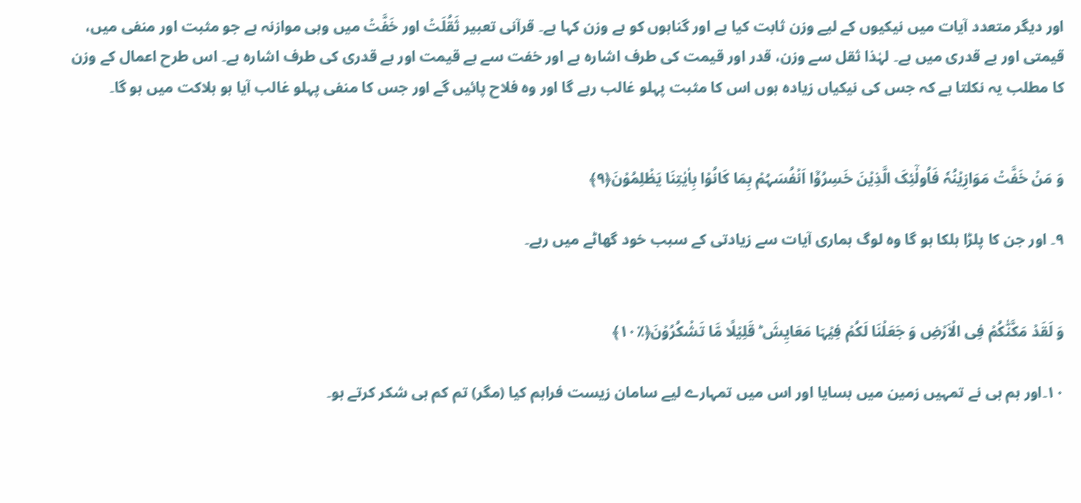اور دیگر متعدد آیات میں نیکیوں کے لیے وزن ثابت کیا ہے اور گناہوں کو بے وزن کہا ہے۔ قرآنی تعبیر ثَقُلَتۡ اور خَفَّتۡ میں وہی موازنہ ہے جو مثبت اور منفی میں، قیمتی اور بے قدری میں ہے۔ لہٰذا ثقل سے وزن، قدر اور قیمت کی طرف اشارہ ہے اور خفت سے بے قیمت اور بے قدری کی طرف اشارہ ہے۔ اس طرح اعمال کے وزن کا مطلب یہ نکلتا ہے کہ جس کی نیکیاں زیادہ ہوں اس کا مثبت پہلو غالب رہے گا اور وہ فلاح پائیں گے اور جس کا منفی پہلو غالب آیا ہو ہلاکت میں ہو گا۔


وَ مَنۡ خَفَّتۡ مَوَازِیۡنُہٗ فَاُولٰٓئِکَ الَّذِیۡنَ خَسِرُوۡۤا اَنۡفُسَہُمۡ بِمَا کَانُوۡا بِاٰیٰتِنَا یَظۡلِمُوۡنَ﴿۹﴾

۹۔ اور جن کا پلڑا ہلکا ہو گا وہ لوگ ہماری آیات سے زیادتی کے سبب خود گھاٹے میں رہے۔


وَ لَقَدۡ مَکَّنّٰکُمۡ فِی الۡاَرۡضِ وَ جَعَلۡنَا لَکُمۡ فِیۡہَا مَعَایِشَ ؕ قَلِیۡلًا مَّا تَشۡکُرُوۡنَ﴿٪۱۰﴾

۱۰۔اور ہم ہی نے تمہیں زمین میں بسایا اور اس میں تمہارے لیے سامان زیست فراہم کیا (مگر) تم کم ہی شکر کرتے ہو۔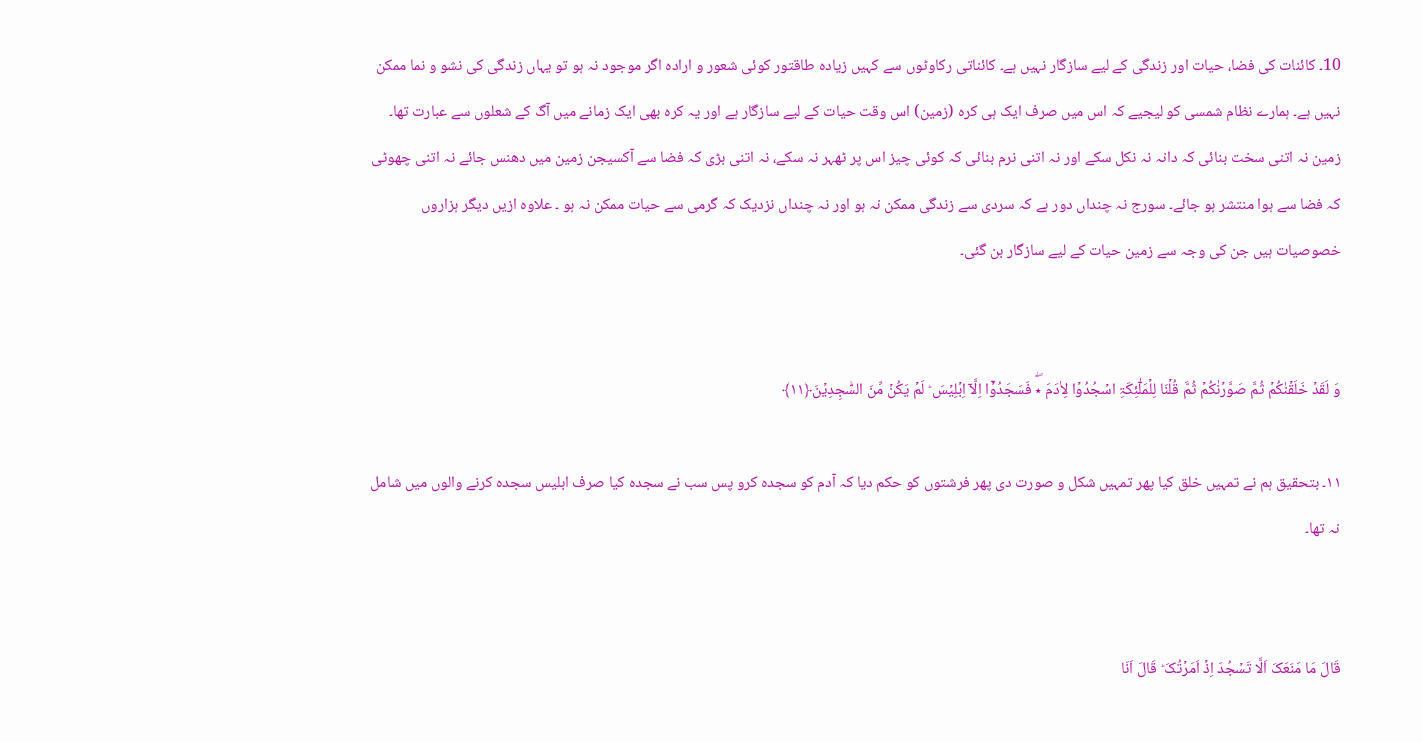10۔ کائنات کی فضا، حیات اور زندگی کے لیے سازگار نہیں ہے۔ کائناتی رکاوٹوں سے کہیں زیادہ طاقتور کوئی شعور و ارادہ اگر موجود نہ ہو تو یہاں زندگی کی نشو و نما ممکن نہیں ہے۔ ہمارے نظام شمسی کو لیجیے کہ اس میں صرف ایک ہی کرہ (زمین) اس وقت حیات کے لیے سازگار ہے اور یہ کرہ بھی ایک زمانے میں آگ کے شعلوں سے عبارت تھا۔ زمین نہ اتنی سخت بنائی کہ دانہ نہ نکل سکے اور نہ اتنی نرم بنائی کہ کوئی چیز اس پر ٹھہر نہ سکے، نہ اتنی بڑی کہ فضا سے آکسیجن زمین میں دھنس جائے نہ اتنی چھوٹی کہ فضا سے ہوا منتشر ہو جائے۔ سورج نہ چنداں دور ہے کہ سردی سے زندگی ممکن نہ ہو اور نہ چنداں نزدیک کہ گرمی سے حیات ممکن نہ ہو ۔ علاوہ ازیں دیگر ہزاروں خصوصیات ہیں جن کی وجہ سے زمین حیات کے لیے سازگار بن گئی۔


وَ لَقَدۡ خَلَقۡنٰکُمۡ ثُمَّ صَوَّرۡنٰکُمۡ ثُمَّ قُلۡنَا لِلۡمَلٰٓئِکَۃِ اسۡجُدُوۡا لِاٰدَمَ ٭ۖ فَسَجَدُوۡۤا اِلَّاۤ اِبۡلِیۡسَ ؕ لَمۡ یَکُنۡ مِّنَ السّٰجِدِیۡنَ﴿۱۱﴾

۱۱۔ بتحقیق ہم نے تمہیں خلق کیا پھر تمہیں شکل و صورت دی پھر فرشتوں کو حکم دیا کہ آدم کو سجدہ کرو پس سب نے سجدہ کیا صرف ابلیس سجدہ کرنے والوں میں شامل نہ تھا۔


قَالَ مَا مَنَعَکَ اَلَّا تَسۡجُدَ اِذۡ اَمَرۡتُکَ ؕ قَالَ اَنَا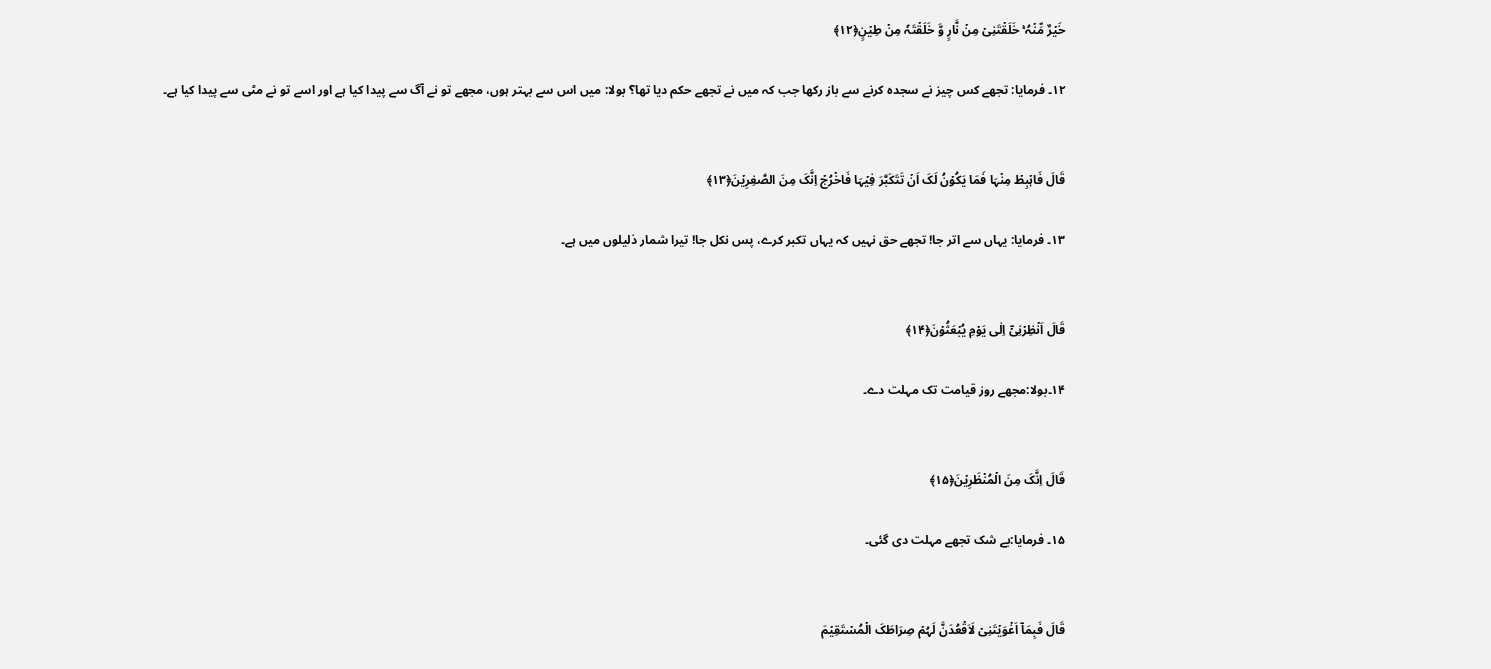خَیۡرٌ مِّنۡہُ ۚ خَلَقۡتَنِیۡ مِنۡ نَّارٍ وَّ خَلَقۡتَہٗ مِنۡ طِیۡنٍ﴿۱۲﴾

۱۲۔ فرمایا: تجھے کس چیز نے سجدہ کرنے سے باز رکھا جب کہ میں نے تجھے حکم دیا تھا؟ بولا: میں اس سے بہتر ہوں، مجھے تو نے آگ سے پیدا کیا ہے اور اسے تو نے مٹی سے پیدا کیا ہے۔


قَالَ فَاہۡبِطۡ مِنۡہَا فَمَا یَکُوۡنُ لَکَ اَنۡ تَتَکَبَّرَ فِیۡہَا فَاخۡرُجۡ اِنَّکَ مِنَ الصّٰغِرِیۡنَ﴿۱۳﴾

۱۳۔ فرمایا: یہاں سے اتر جا! تجھے حق نہیں کہ یہاں تکبر کرے، پس نکل جا! تیرا شمار ذلیلوں میں ہے۔


قَالَ اَنۡظِرۡنِیۡۤ اِلٰی یَوۡمِ یُبۡعَثُوۡنَ﴿۱۴﴾

۱۴۔بولا:مجھے روز قیامت تک مہلت دے۔


قَالَ اِنَّکَ مِنَ الۡمُنۡظَرِیۡنَ﴿۱۵﴾

۱۵۔ فرمایا:بے شک تجھے مہلت دی گئی۔


قَالَ فَبِمَاۤ اَغۡوَیۡتَنِیۡ لَاَقۡعُدَنَّ لَہُمۡ صِرَاطَکَ الۡمُسۡتَقِیۡمَ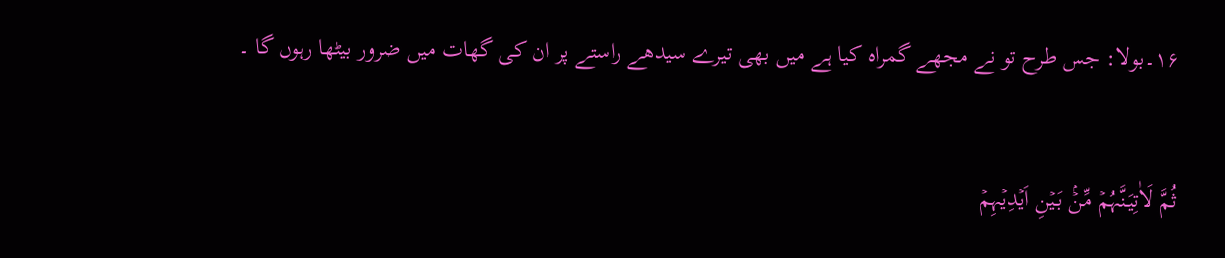۱۶۔بولا: جس طرح تو نے مجھے گمراہ کیا ہے میں بھی تیرے سیدھے راستے پر ان کی گھات میں ضرور بیٹھا رہوں گا ۔


ثُمَّ لَاٰتِیَنَّہُمۡ مِّنۡۢ بَیۡنِ اَیۡدِیۡہِمۡ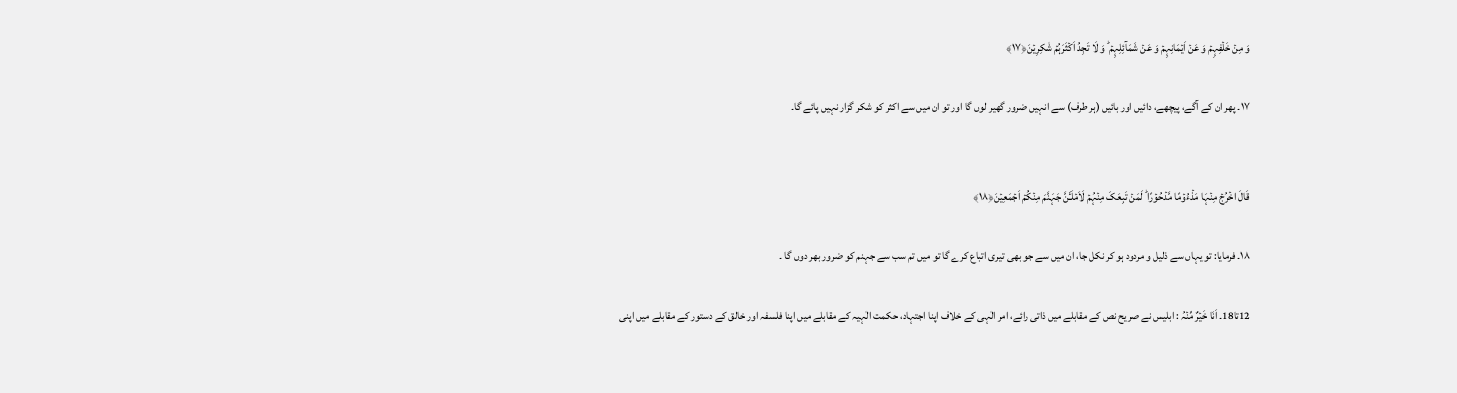وَ مِنۡ خَلۡفِہِمۡ وَ عَنۡ اَیۡمَانِہِمۡ وَ عَنۡ شَمَآئِلِہِمۡ ؕ وَ لَا تَجِدُ اَکۡثَرَہُمۡ شٰکِرِیۡنَ﴿۱۷﴾

۱۷۔ پھر ان کے آگے، پیچھے، دائیں اور بائیں (ہر طرف) سے انہیں ضرور گھیر لوں گا اور تو ان میں سے اکثر کو شکر گزار نہیں پائے گا۔


قَالَ اخۡرُجۡ مِنۡہَا مَذۡءُوۡمًا مَّدۡحُوۡرًا ؕ لَمَنۡ تَبِعَکَ مِنۡہُمۡ لَاَمۡلَـَٔنَّ جَہَنَّمَ مِنۡکُمۡ اَجۡمَعِیۡنَ﴿۱۸﴾

۱۸۔ فرمایا: تو یہاں سے ذلیل و مردود ہو کر نکل جا، ان میں سے جو بھی تیری اتباع کرے گا تو میں تم سب سے جہنم کو ضرور بھر دوں گا ۔

12تا18۔ اَنَا خَیۡرٌ مِّنۡہُ : ابلیس نے صریح نص کے مقابلے میں ذاتی رائے، امر الٰہی کے خلاف اپنا اجتہاد، حکمت الٰہیہ کے مقابلے میں اپنا فلسفہ اور خالق کے دستور کے مقابلے میں اپنی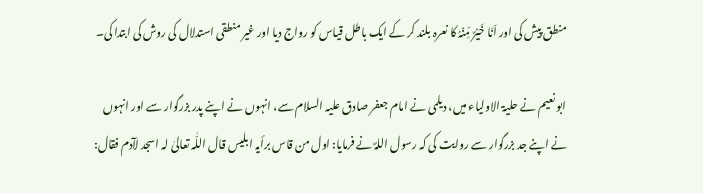منطق پیش کی اور اَنَا خَیۡرٌ مِّنۡہُ کا نعرہ بلند کر کے ایک باطل قیاس کو رواج دیا اور غیر منطقی استدلال کی روش کی ابتدا کی۔

ابو نعیم نے حلیۃ الاولیاء میں، دیلمی نے امام جعفر صادق علیہ السلام سے، انہوں نے اپنے پدر بزرگوار سے اور انہوں نے اپنے جد بزرگوار سے روایت کی کہ رسول اللہؐ نے فرمایا: اول من قاس برأیہ ابلیس قال اللّٰہ تعالیٰ لہ اسجد لآدم فقال: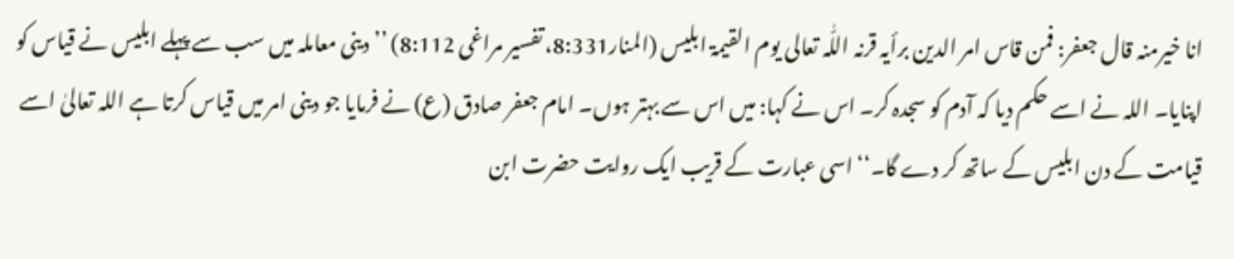انا خیرمنہ قال جعفر: فمن قاس امر الدین برأیہ قرنہ اللّٰہ تعالی یوم القیمۃ ابلیس (المنار8:331، تفسیر مراغی 8:112) ’’دینی معاملہ میں سب سے پہلے ابلیس نے قیاس کو اپنایا۔ اللہ نے اسے حکم دیا کہ آدم کو سجدہ کر۔ اس نے کہا: میں اس سے بہتر ہوں۔ امام جعفر صادق (ع) نے فرمایا جو دینی امر میں قیاس کرتا ہے اللہ تعالیٰ اسے قیامت کے دن ابلیس کے ساتھ کر دے گا۔‘‘ اسی عبارت کے قریب ایک روایت حضرت ابن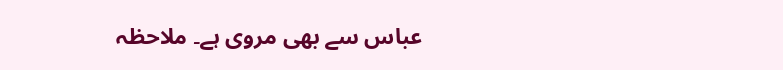عباس سے بھی مروی ہے۔ ملاحظہ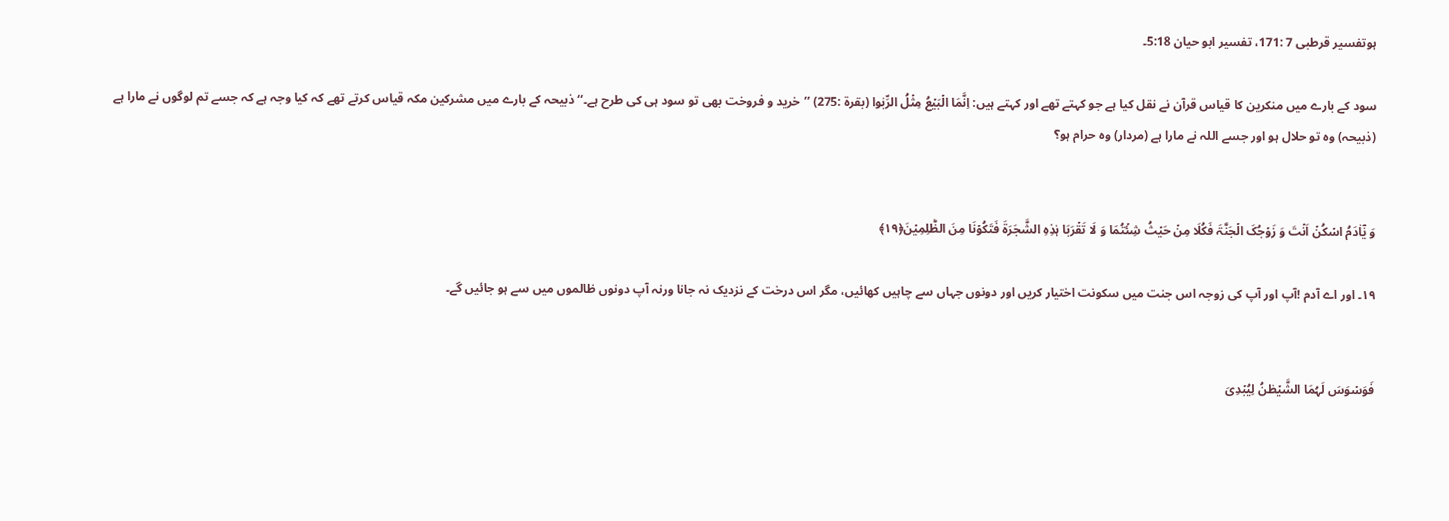ہوتفسیر قرطبی 7 :171، تفسیر ابو حیان 5:18۔

سود کے بارے میں منکرین کا قیاس قرآن نے نقل کیا ہے جو کہتے تھے اور کہتے ہیں: اِنَّمَا الۡبَیۡعُ مِثۡلُ الرِّبٰوا (بقرۃ :275) ’’خرید و فروخت بھی تو سود ہی کی طرح ہے۔‘‘ ذبیحہ کے بارے میں مشرکین مکہ قیاس کرتے تھے کہ کیا وجہ ہے کہ جسے تم لوگوں نے مارا ہے (ذبیحہ) وہ تو حلال ہو اور جسے اللہ نے مارا ہے (مردار) وہ حرام ہو؟


وَ یٰۤاٰدَمُ اسۡکُنۡ اَنۡتَ وَ زَوۡجُکَ الۡجَنَّۃَ فَکُلَا مِنۡ حَیۡثُ شِئۡتُمَا وَ لَا تَقۡرَبَا ہٰذِہِ الشَّجَرَۃَ فَتَکُوۡنَا مِنَ الظّٰلِمِیۡنَ﴿۱۹﴾

۱۹۔ اور اے آدم !آپ اور آپ کی زوجہ اس جنت میں سکونت اختیار کریں اور دونوں جہاں سے چاہیں کھائیں، مگر اس درخت کے نزدیک نہ جانا ورنہ آپ دونوں ظالموں میں سے ہو جائیں گے۔


فَوَسۡوَسَ لَہُمَا الشَّیۡطٰنُ لِیُبۡدِیَ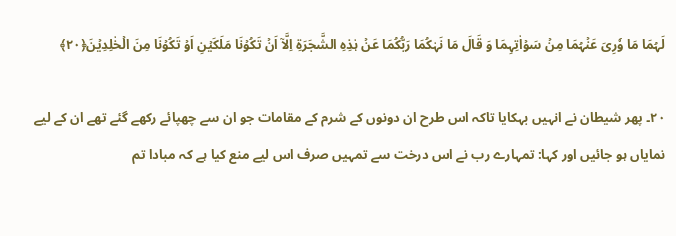لَہُمَا مَا وٗرِیَ عَنۡہُمَا مِنۡ سَوۡاٰتِہِمَا وَ قَالَ مَا نَہٰکُمَا رَبُّکُمَا عَنۡ ہٰذِہِ الشَّجَرَۃِ اِلَّاۤ اَنۡ تَکُوۡنَا مَلَکَیۡنِ اَوۡ تَکُوۡنَا مِنَ الۡخٰلِدِیۡنَ﴿۲۰﴾

۲۰۔ پھر شیطان نے انہیں بہکایا تاکہ اس طرح ان دونوں کے شرم کے مقامات جو ان سے چھپائے رکھے گئے تھے ان کے لیے نمایاں ہو جائیں اور کہا: تمہارے رب نے اس درخت سے تمہیں صرف اس لیے منع کیا ہے کہ مبادا تم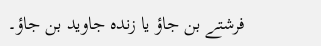فرشتے بن جاؤ یا زندہ جاوید بن جاؤ۔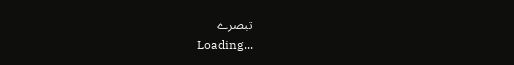تبصرے
Loading...